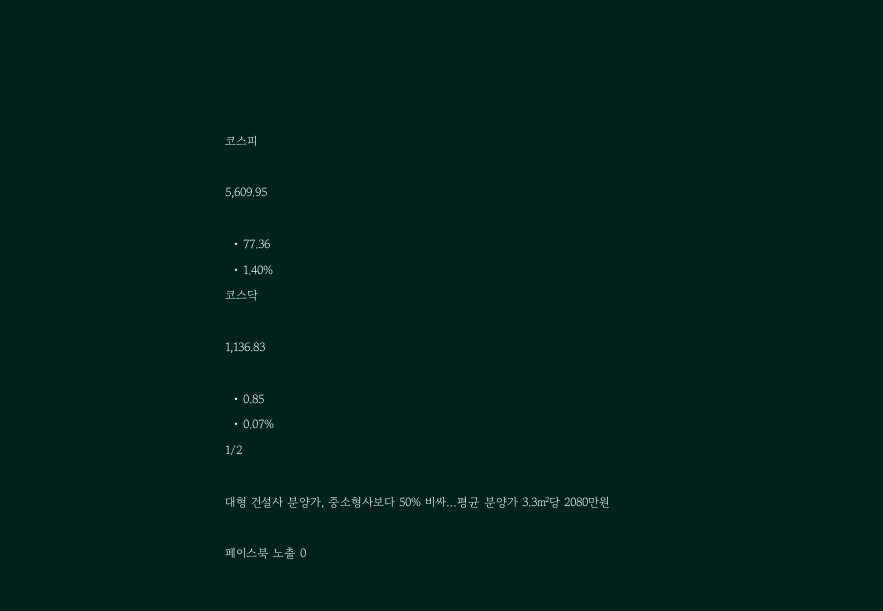코스피

5,609.95

  • 77.36
  • 1.40%
코스닥

1,136.83

  • 0.85
  • 0.07%
1/2

대형 건설사 분양가, 중소형사보다 50% 비싸…평균 분양가 3.3㎡당 2080만원

페이스북 노출 0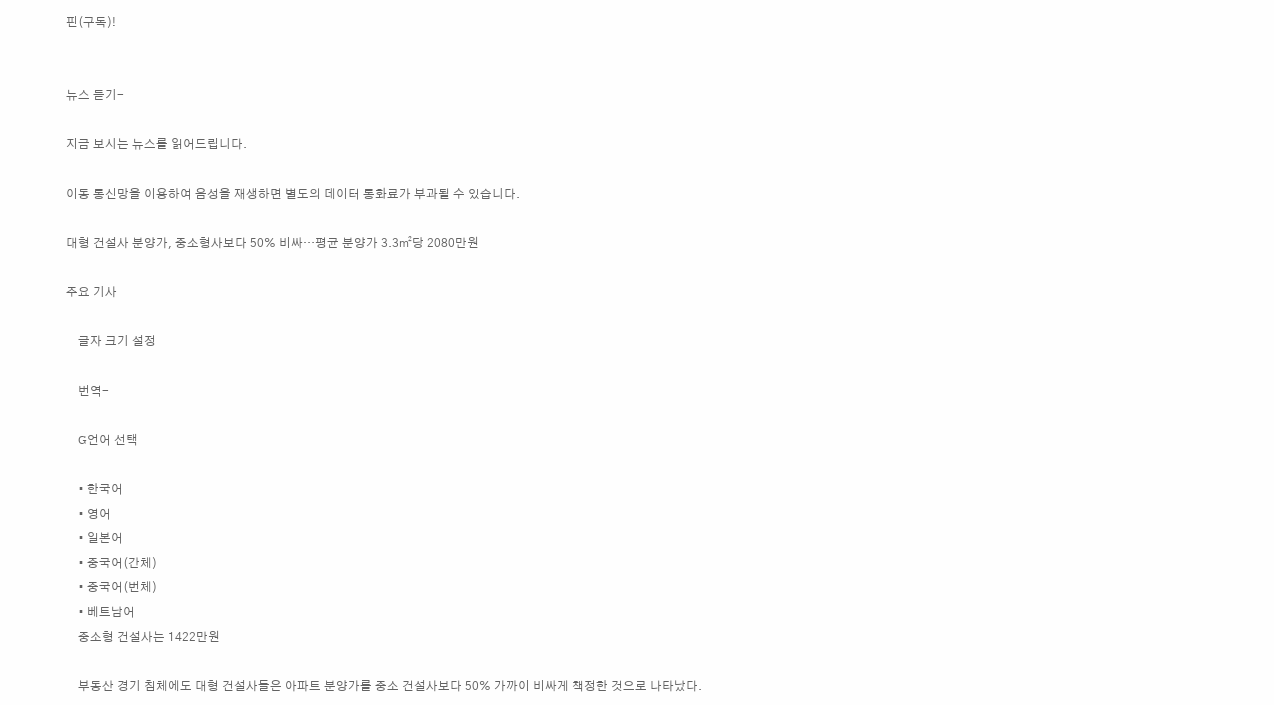핀(구독)!


뉴스 듣기-

지금 보시는 뉴스를 읽어드립니다.

이동 통신망을 이용하여 음성을 재생하면 별도의 데이터 통화료가 부과될 수 있습니다.

대형 건설사 분양가, 중소형사보다 50% 비싸…평균 분양가 3.3㎡당 2080만원

주요 기사

    글자 크기 설정

    번역-

    G언어 선택

    • 한국어
    • 영어
    • 일본어
    • 중국어(간체)
    • 중국어(번체)
    • 베트남어
    중소형 건설사는 1422만원

    부동산 경기 침체에도 대형 건설사들은 아파트 분양가를 중소 건설사보다 50% 가까이 비싸게 책정한 것으로 나타났다.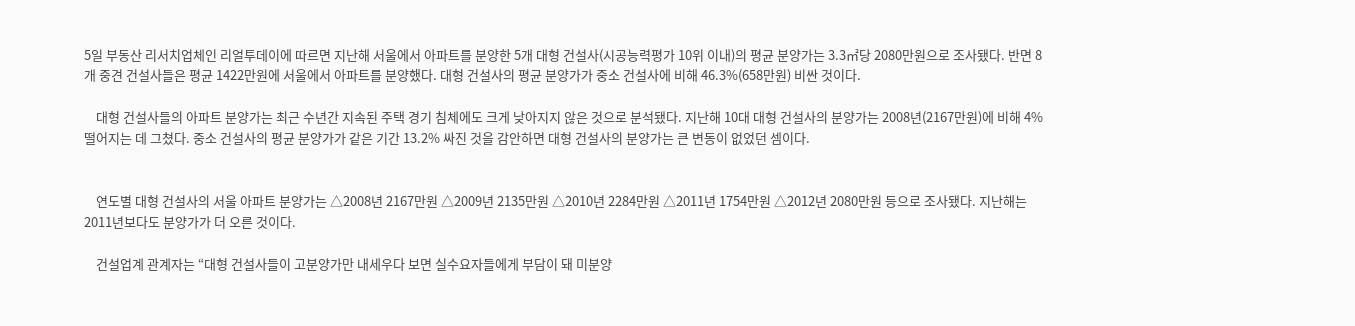5일 부동산 리서치업체인 리얼투데이에 따르면 지난해 서울에서 아파트를 분양한 5개 대형 건설사(시공능력평가 10위 이내)의 평균 분양가는 3.3㎡당 2080만원으로 조사됐다. 반면 8개 중견 건설사들은 평균 1422만원에 서울에서 아파트를 분양했다. 대형 건설사의 평균 분양가가 중소 건설사에 비해 46.3%(658만원) 비싼 것이다.

    대형 건설사들의 아파트 분양가는 최근 수년간 지속된 주택 경기 침체에도 크게 낮아지지 않은 것으로 분석됐다. 지난해 10대 대형 건설사의 분양가는 2008년(2167만원)에 비해 4% 떨어지는 데 그쳤다. 중소 건설사의 평균 분양가가 같은 기간 13.2% 싸진 것을 감안하면 대형 건설사의 분양가는 큰 변동이 없었던 셈이다.


    연도별 대형 건설사의 서울 아파트 분양가는 △2008년 2167만원 △2009년 2135만원 △2010년 2284만원 △2011년 1754만원 △2012년 2080만원 등으로 조사됐다. 지난해는 2011년보다도 분양가가 더 오른 것이다.

    건설업계 관계자는 “대형 건설사들이 고분양가만 내세우다 보면 실수요자들에게 부담이 돼 미분양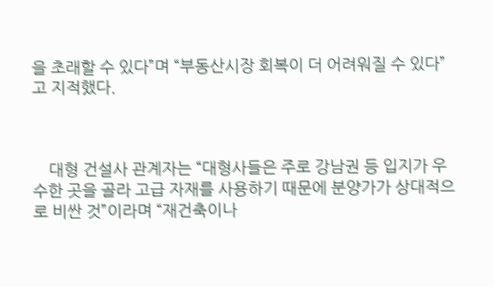을 초래할 수 있다”며 “부동산시장 회복이 더 어려워질 수 있다”고 지적했다.



    대형 건설사 관계자는 “대형사들은 주로 강남권 등 입지가 우수한 곳을 골라 고급 자재를 사용하기 때문에 분양가가 상대적으로 비싼 것”이라며 “재건축이나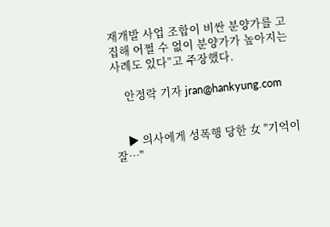재개발 사업 조합이 비싼 분양가를 고집해 어쩔 수 없이 분양가가 높아지는 사례도 있다”고 주장했다.

    안정락 기자 jran@hankyung.com


    ▶ 의사에게 성폭행 당한 女 "기억이 잘…"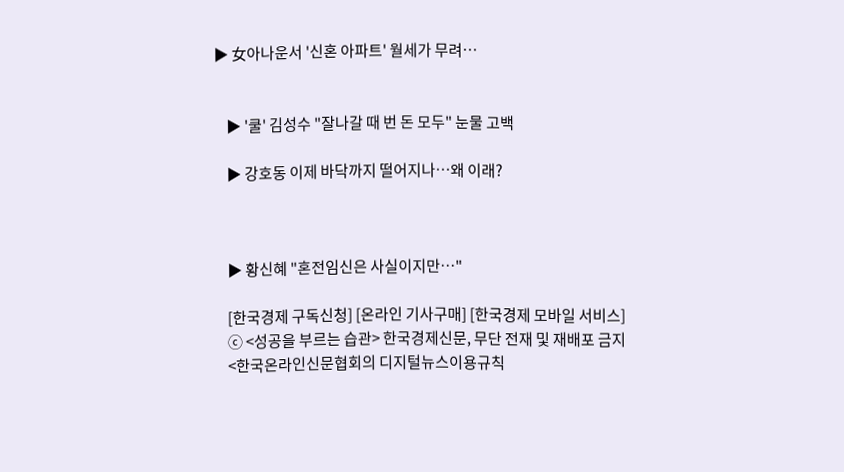▶ 女아나운서 '신혼 아파트' 월세가 무려…


    ▶ '쿨' 김성수 "잘나갈 때 번 돈 모두" 눈물 고백

    ▶ 강호동 이제 바닥까지 떨어지나…왜 이래?



    ▶ 황신혜 "혼전임신은 사실이지만…"

    [한국경제 구독신청] [온라인 기사구매] [한국경제 모바일 서비스]
    ⓒ <성공을 부르는 습관> 한국경제신문, 무단 전재 및 재배포 금지
    <한국온라인신문협회의 디지털뉴스이용규칙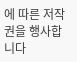에 따른 저작권을 행사합니다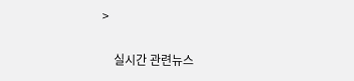>

    실시간 관련뉴스